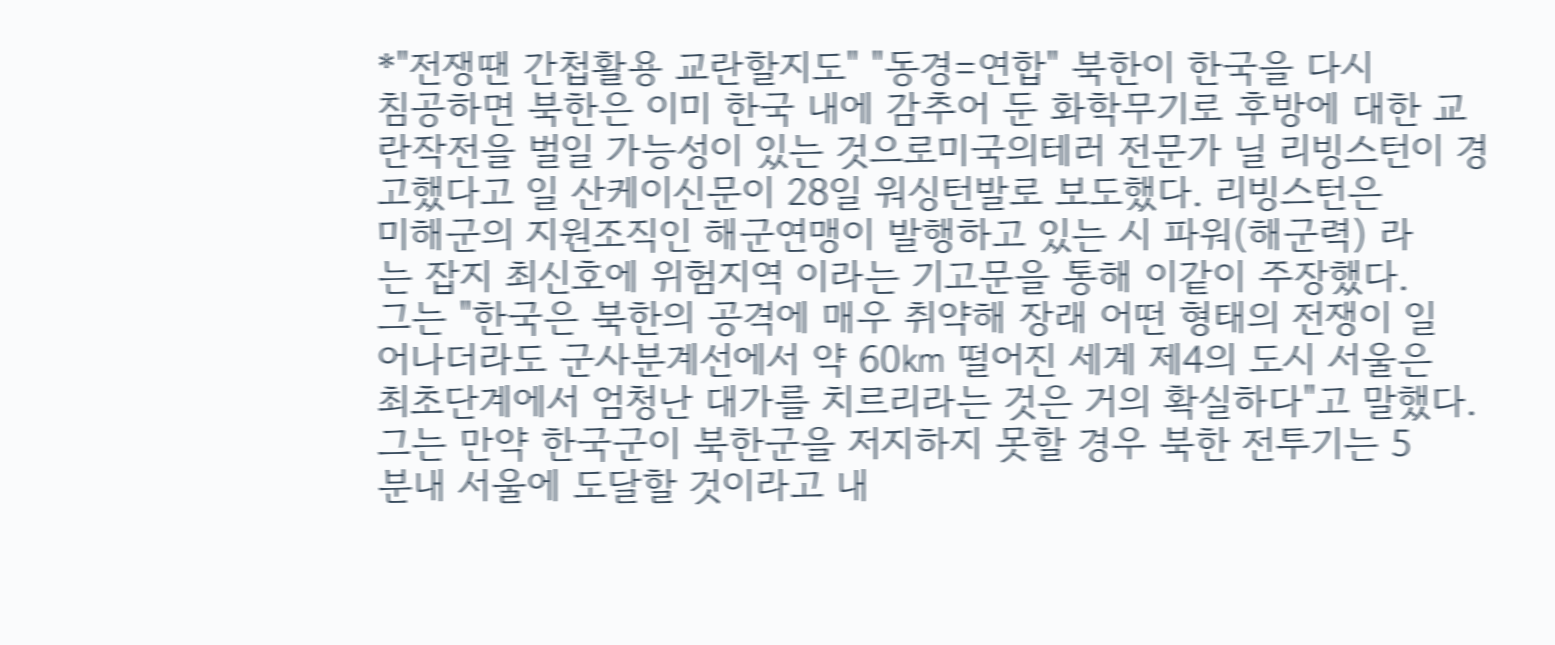*"전쟁땐 간첩활용 교란할지도" "동경=연합" 북한이 한국을 다시
침공하면 북한은 이미 한국 내에 감추어 둔 화학무기로 후방에 대한 교
란작전을 벌일 가능성이 있는 것으로미국의테러 전문가 닐 리빙스턴이 경
고했다고 일 산케이신문이 28일 워싱턴발로 보도했다. 리빙스턴은
미해군의 지원조직인 해군연맹이 발행하고 있는 시 파워(해군력) 라
는 잡지 최신호에 위험지역 이라는 기고문을 통해 이같이 주장했다.
그는 "한국은 북한의 공격에 매우 취약해 장래 어떤 형태의 전쟁이 일
어나더라도 군사분계선에서 약 60㎞ 떨어진 세계 제4의 도시 서울은
최초단계에서 엄청난 대가를 치르리라는 것은 거의 확실하다"고 말했다.
그는 만약 한국군이 북한군을 저지하지 못할 경우 북한 전투기는 5
분내 서울에 도달할 것이라고 내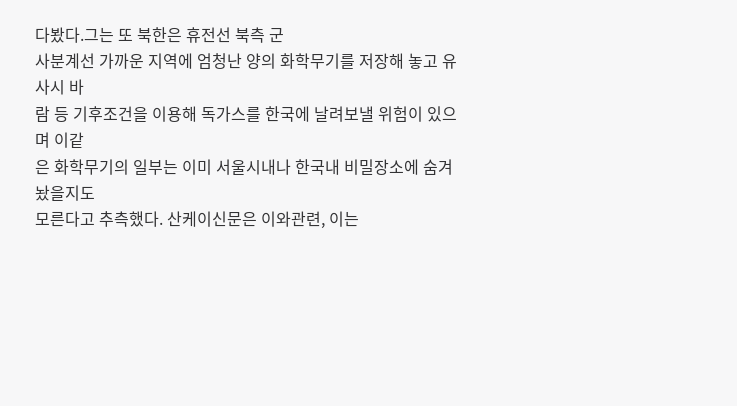다봤다.그는 또 북한은 휴전선 북측 군
사분계선 가까운 지역에 엄청난 양의 화학무기를 저장해 놓고 유사시 바
람 등 기후조건을 이용해 독가스를 한국에 날려보낼 위험이 있으며 이같
은 화학무기의 일부는 이미 서울시내나 한국내 비밀장소에 숨겨놨을지도
모른다고 추측했다. 산케이신문은 이와관련, 이는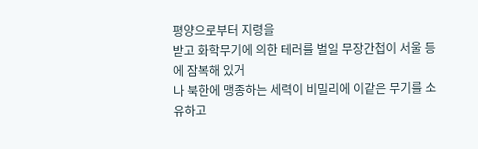평양으로부터 지령을
받고 화학무기에 의한 테러를 벌일 무장간첩이 서울 등에 잠복해 있거
나 북한에 맹종하는 세력이 비밀리에 이같은 무기를 소유하고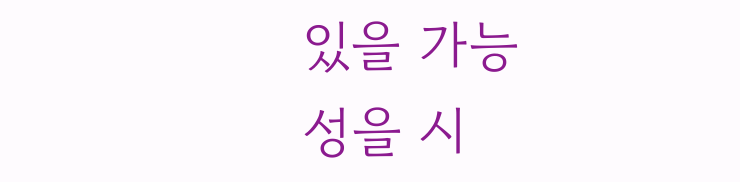있을 가능
성을 시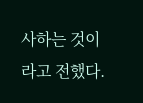사하는 것이라고 전했다.